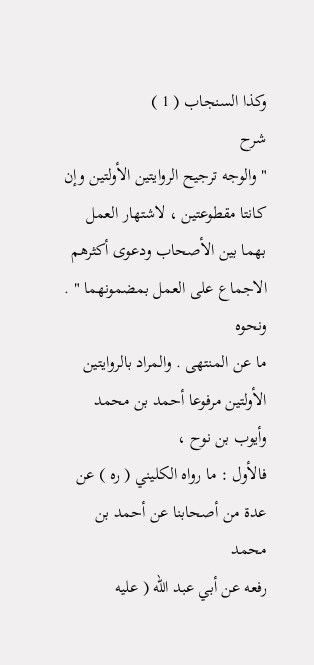وكذا السنجاب ( 1 )
شرح
" والوجه ترجيح الروايتين الأولتين وإن كانتا مقطوعتين ، لاشتهار العمل
بهما بين الأصحاب ودعوى أكثرهم الاجماع على العمل بمضمونهما " . ونحوه
ما عن المنتهى . والمراد بالروايتين الأولتين مرفوعا أحمد بن محمد وأيوب بن نوح ،
فالأول : ما رواه الكليني ( ره ) عن عدة من أصحابنا عن أحمد بن محمد
رفعه عن أبي عبد الله ( عليه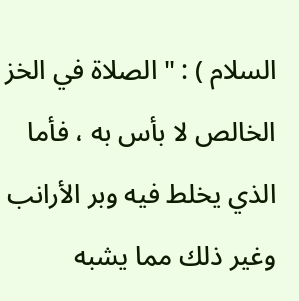السلام ) : " الصلاة في الخز الخالص لا بأس به ، فأما
الذي يخلط فيه وبر الأرانب وغير ذلك مما يشبه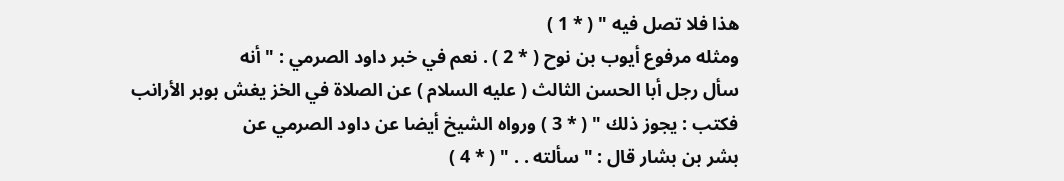هذا فلا تصل فيه " ( * 1 )
ومثله مرفوع أيوب بن نوح ( * 2 ) . نعم في خبر داود الصرمي : " أنه
سأل رجل أبا الحسن الثالث ( عليه السلام ) عن الصلاة في الخز يغش بوبر الأرانب
فكتب : يجوز ذلك " ( * 3 ) ورواه الشيخ أيضا عن داود الصرمي عن
بشر بن بشار قال : " سألته . . " ( * 4 )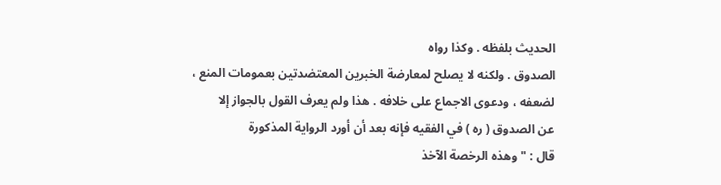الحديث بلفظه . وكذا رواه
الصدوق . ولكنه لا يصلح لمعارضة الخبرين المعتضدتين بعمومات المنع ،
لضعفه ، ودعوى الاجماع على خلافه . هذا ولم يعرف القول بالجواز إلا
عن الصدوق ( ره ) في الفقيه فإنه بعد أن أورد الرواية المذكورة
قال : " وهذه الرخصة الآخذ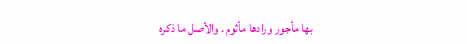بها مأجور ورادها مأثوم . والأصل ما ذكره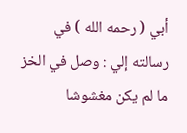أبي ( رحمه الله ) في رسالته إلي : وصل في الخز ما لم يكن مغشوشا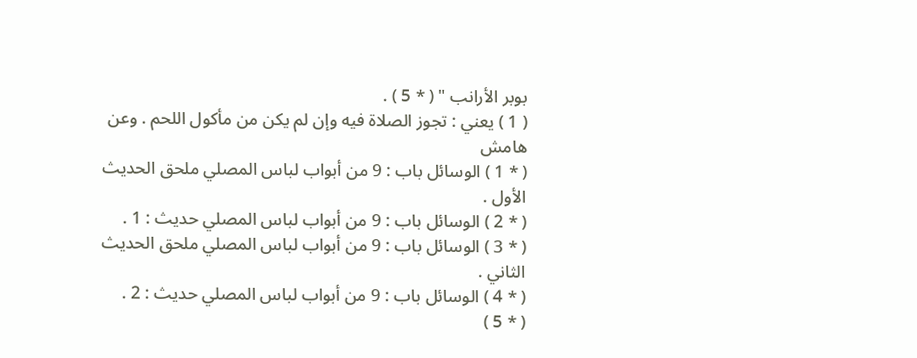بوبر الأرانب " ( * 5 ) .
( 1 ) يعني : تجوز الصلاة فيه وإن لم يكن من مأكول اللحم . وعن
هامش
( * 1 ) الوسائل باب : 9 من أبواب لباس المصلي ملحق الحديث الأول .
( * 2 ) الوسائل باب : 9 من أبواب لباس المصلي حديث : 1 .
( * 3 ) الوسائل باب : 9 من أبواب لباس المصلي ملحق الحديث الثاني .
( * 4 ) الوسائل باب : 9 من أبواب لباس المصلي حديث : 2 .
( * 5 )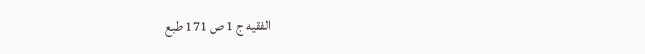الفقيه ج 1 ص 171 طبع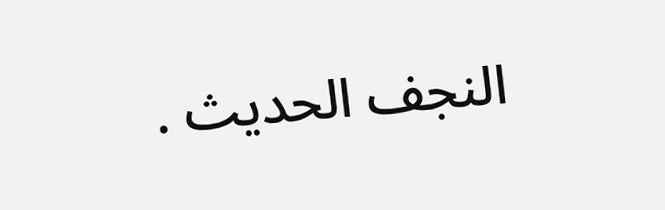النجف الحديث .